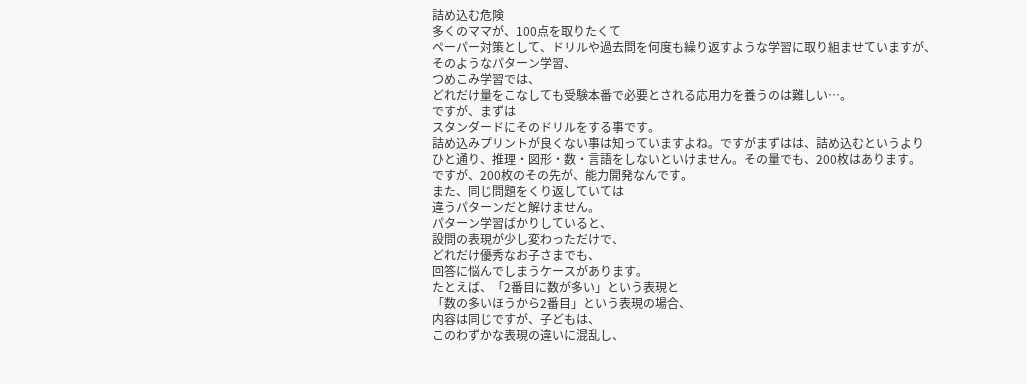詰め込む危険
多くのママが、100点を取りたくて
ペーパー対策として、ドリルや過去問を何度も繰り返すような学習に取り組ませていますが、
そのようなパターン学習、
つめこみ学習では、
どれだけ量をこなしても受験本番で必要とされる応用力を養うのは難しい…。
ですが、まずは
スタンダードにそのドリルをする事です。
詰め込みプリントが良くない事は知っていますよね。ですがまずはは、詰め込むというより
ひと通り、推理・図形・数・言語をしないといけません。その量でも、200枚はあります。
ですが、200枚のその先が、能力開発なんです。
また、同じ問題をくり返していては
違うパターンだと解けません。
パターン学習ばかりしていると、
設問の表現が少し変わっただけで、
どれだけ優秀なお子さまでも、
回答に悩んでしまうケースがあります。
たとえば、「2番目に数が多い」という表現と
「数の多いほうから2番目」という表現の場合、
内容は同じですが、子どもは、
このわずかな表現の違いに混乱し、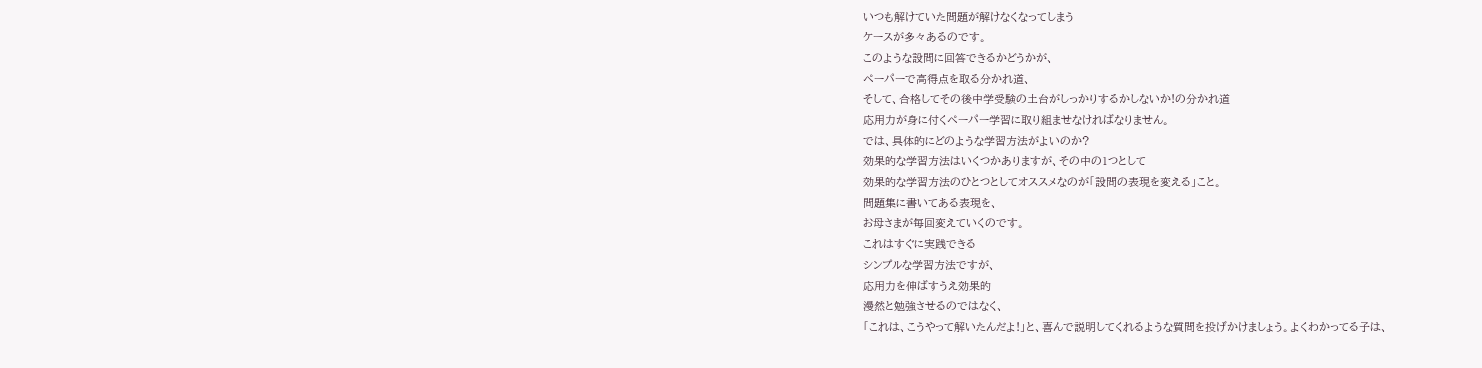いつも解けていた問題が解けなくなってしまう
ケースが多々あるのです。
このような設問に回答できるかどうかが、
ペーパーで高得点を取る分かれ道、
そして、合格してその後中学受験の土台がしっかりするかしないか!の分かれ道
応用力が身に付くペーパー学習に取り組ませなければなりません。
では、具体的にどのような学習方法がよいのか?
効果的な学習方法はいくつかありますが、その中の1つとして
効果的な学習方法のひとつとしてオススメなのが「設問の表現を変える」こと。
問題集に書いてある表現を、
お母さまが毎回変えていくのです。
これはすぐに実践できる
シンプルな学習方法ですが、
応用力を伸ばすうえ効果的
漫然と勉強させるのではなく、
「これは、こうやって解いたんだよ!」と、喜んで説明してくれるような質問を投げかけましょう。よくわかってる子は、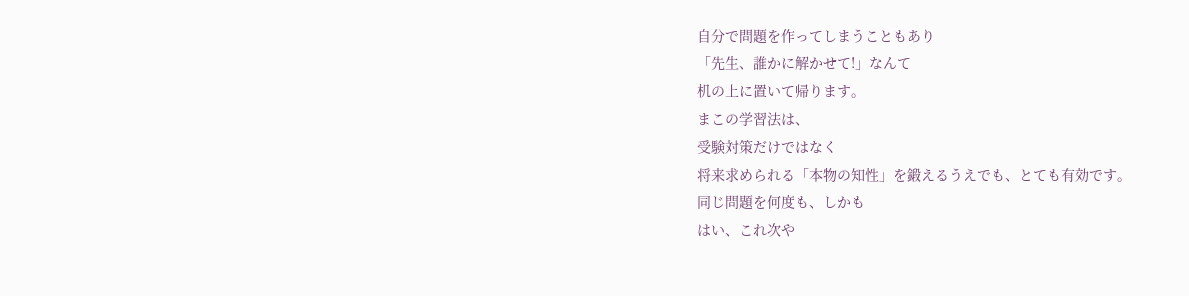自分で問題を作ってしまうこともあり
「先生、誰かに解かせて!」なんて
机の上に置いて帰ります。
まこの学習法は、
受験対策だけではなく
将来求められる「本物の知性」を鍛えるうえでも、とても有効です。
同じ問題を何度も、しかも
はい、これ次や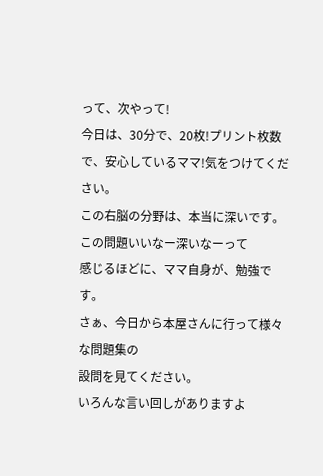って、次やって!
今日は、30分で、20枚!プリント枚数で、安心しているママ!気をつけてください。
この右脳の分野は、本当に深いです。
この問題いいなー深いなーって
感じるほどに、ママ自身が、勉強です。
さぁ、今日から本屋さんに行って様々な問題集の
設問を見てください。
いろんな言い回しがありますよ